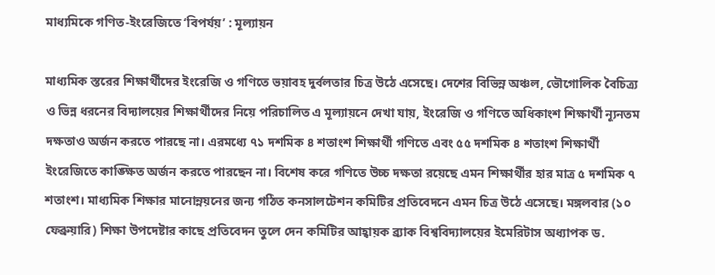মাধ্যমিকে গণিত-ইংরেজিতে ‘বিপর্যয়’ : মূল্যায়ন

মাধ্যমিক স্তরের শিক্ষার্থীদের ইংরেজি ও গণিতে ভয়াবহ দুর্বলতার চিত্র উঠে এসেছে। দেশের বিভিন্ন অঞ্চল, ভৌগোলিক বৈচিত্র্য ও ভিন্ন ধরনের বিদ্যালয়ের শিক্ষার্থীদের নিয়ে পরিচালিত এ মূল্যায়নে দেখা যায়, ইংরেজি ও গণিতে অধিকাংশ শিক্ষার্থী ন্যূনতম দক্ষতাও অর্জন করতে পারছে না। এরমধ্যে ৭১ দশমিক ৪ শতাংশ শিক্ষার্থী গণিতে এবং ৫৫ দশমিক ৪ শতাংশ শিক্ষার্থী ইংরেজিতে কাঙ্ক্ষিত অর্জন করতে পারছেন না। বিশেষ করে গণিতে উচ্চ দক্ষতা রয়েছে এমন শিক্ষার্থীর হার মাত্র ৫ দশমিক ৭ শতাংশ। মাধ্যমিক শিক্ষার মানোন্নয়নের জন্য গঠিত কনসালটেশন কমিটির প্রতিবেদনে এমন চিত্র উঠে এসেছে। মঙ্গলবার (১০ ফেব্রুয়ারি) শিক্ষা উপদেষ্টার কাছে প্রতিবেদন তুলে দেন কমিটির আহ্বায়ক ব্র্যাক বিশ্ববিদ্যালয়ের ইমেরিটাস অধ্যাপক ড.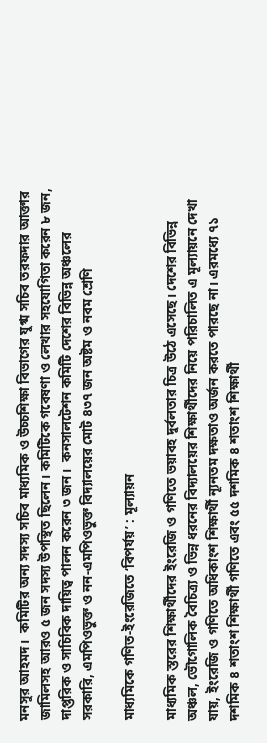মনসুর আহমদ।  কমিটির অন্য সদস্য সচিব মাধ্যমিক ও উচ্চশিক্ষা বিভাগের যুগ্ম সচিব তরফদার আক্তার জামিলসহ আরও ৫ জন সদস্য উপস্থিত ছিলেন। কমিটিকে গবেষণা ও লেখার সহযোগিতা করেন ৮ জন, দাপ্তরিক ও সাচিবিক দায়িত্ব পালন করেন ৩ জন।  কনসালটেশন কমিটি দেশের বিভিন্ন অঞ্চলের সরকারি, এমপিওভুক্ত ও নন-এমপিওভুক্ত বিদ্যালয়ের মোট ৪৩৭ জন অষ্টম ও নবম শ্রেণি

মাধ্যমিকে গণিত-ইংরেজিতে ‘বিপর্যয়’ : মূল্যায়ন

মাধ্যমিক স্তরের শিক্ষার্থীদের ইংরেজি ও গণিতে ভয়াবহ দুর্বলতার চিত্র উঠে এসেছে। দেশের বিভিন্ন অঞ্চল, ভৌগোলিক বৈচিত্র্য ও ভিন্ন ধরনের বিদ্যালয়ের শিক্ষার্থীদের নিয়ে পরিচালিত এ মূল্যায়নে দেখা যায়, ইংরেজি ও গণিতে অধিকাংশ শিক্ষার্থী ন্যূনতম দক্ষতাও অর্জন করতে পারছে না। এরমধ্যে ৭১ দশমিক ৪ শতাংশ শিক্ষার্থী গণিতে এবং ৫৫ দশমিক ৪ শতাংশ শিক্ষার্থী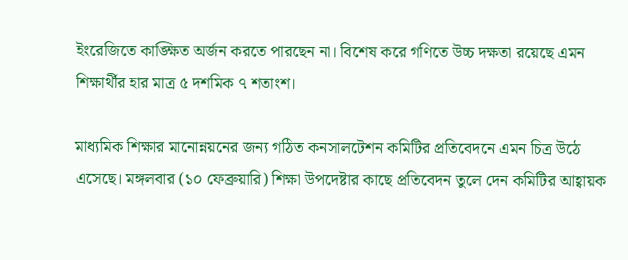ইংরেজিতে কাঙ্ক্ষিত অর্জন করতে পারছেন না। বিশেষ করে গণিতে উচ্চ দক্ষতা রয়েছে এমন শিক্ষার্থীর হার মাত্র ৫ দশমিক ৭ শতাংশ।

মাধ্যমিক শিক্ষার মানোন্নয়নের জন্য গঠিত কনসালটেশন কমিটির প্রতিবেদনে এমন চিত্র উঠে এসেছে। মঙ্গলবার (১০ ফেব্রুয়ারি) শিক্ষা উপদেষ্টার কাছে প্রতিবেদন তুলে দেন কমিটির আহ্বায়ক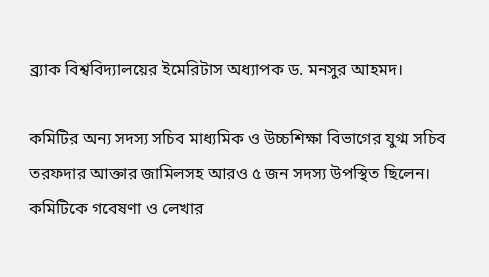ব্র্যাক বিশ্ববিদ্যালয়ের ইমেরিটাস অধ্যাপক ড. মনসুর আহমদ।

কমিটির অন্য সদস্য সচিব মাধ্যমিক ও উচ্চশিক্ষা বিভাগের যুগ্ম সচিব তরফদার আক্তার জামিলসহ আরও ৫ জন সদস্য উপস্থিত ছিলেন। কমিটিকে গবেষণা ও লেখার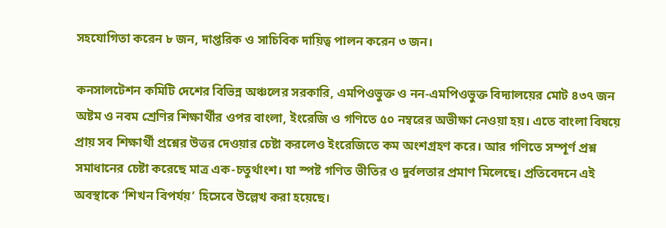সহযোগিতা করেন ৮ জন, দাপ্তরিক ও সাচিবিক দায়িত্ব পালন করেন ৩ জন।

কনসালটেশন কমিটি দেশের বিভিন্ন অঞ্চলের সরকারি, এমপিওভুক্ত ও নন-এমপিওভুক্ত বিদ্যালয়ের মোট ৪৩৭ জন অষ্টম ও নবম শ্রেণির শিক্ষার্থীর ওপর বাংলা, ইংরেজি ও গণিতে ৫০ নম্বরের অভীক্ষা নেওয়া হয়। এতে বাংলা বিষয়ে প্রায় সব শিক্ষার্থী প্রশ্নের উত্তর দেওয়ার চেষ্টা করলেও ইংরেজিতে কম অংশগ্রহণ করে। আর গণিতে সম্পূর্ণ প্রশ্ন সমাধানের চেষ্টা করেছে মাত্র এক-চতুর্থাংশ। যা স্পষ্ট গণিত ভীতির ও দুর্বলতার প্রমাণ মিলেছে। প্রতিবেদনে এই অবস্থাকে ‘শিখন বিপর্যয়’ হিসেবে উল্লেখ করা হয়েছে।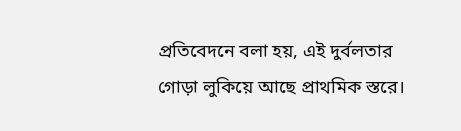প্রতিবেদনে বলা হয়, এই দুর্বলতার গোড়া লুকিয়ে আছে প্রাথমিক স্তরে।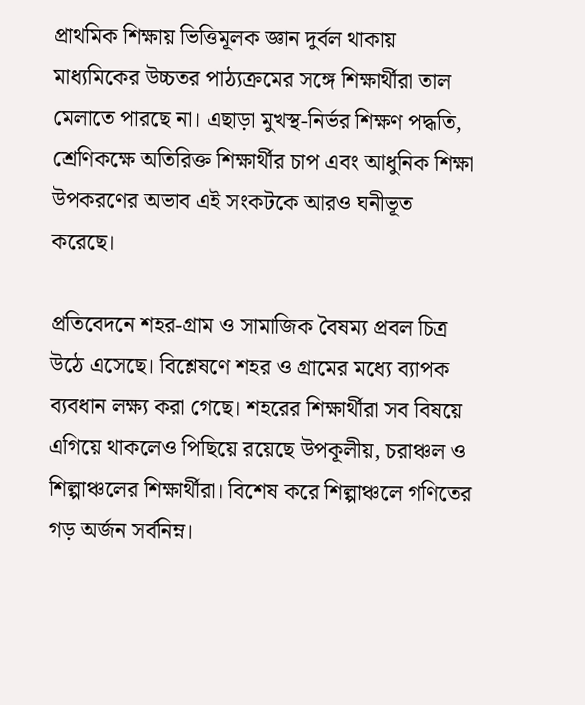প্রাথমিক শিক্ষায় ভিত্তিমূলক জ্ঞান দুর্বল থাকায় মাধ্যমিকের উচ্চতর পাঠ্যক্রমের সঙ্গে শিক্ষার্থীরা তাল মেলাতে পারছে না। এছাড়া মুখস্থ-নির্ভর শিক্ষণ পদ্ধতি, শ্রেণিকক্ষে অতিরিক্ত শিক্ষার্থীর চাপ এবং আধুনিক শিক্ষা উপকরণের অভাব এই সংকটকে আরও ঘনীভূত করেছে।

প্রতিবেদনে শহর-গ্রাম ও সামাজিক বৈষম্য প্রবল চিত্র উঠে এসেছে। বিশ্লেষণে শহর ও গ্রামের মধ্যে ব্যাপক ব্যবধান লক্ষ্য করা গেছে। শহরের শিক্ষার্থীরা সব বিষয়ে এগিয়ে থাকলেও পিছিয়ে রয়েছে উপকূলীয়, চরাঞ্চল ও শিল্পাঞ্চলের শিক্ষার্থীরা। বিশেষ করে শিল্পাঞ্চলে গণিতের গড় অর্জন সর্বনিম্ন।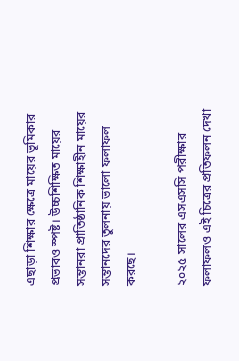এছাড়া শিক্ষার ক্ষেত্রে মায়ের ভূমিকার প্রভাবও স্পষ্ট। উচ্চশিক্ষিত মায়ের সন্তানরা প্রাতিষ্ঠানিক শিক্ষাহীন মায়ের সন্তানদের তুলনায় ভালো ফলাফল করছে।

২০২৫ সালের এসএসসি পরীক্ষার ফলাফলও এই চিত্রের প্রতিফলন দেখা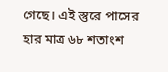গেছে। এই স্তুরে পাসের হার মাত্র ৬৮ শতাংশ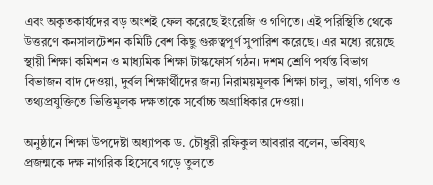এবং অকৃতকার্যদের বড় অংশই ফেল করেছে ইংরেজি ও গণিতে। এই পরিস্থিতি থেকে উত্তরণে কনসালটেশন কমিটি বেশ কিছু গুরুত্বপূর্ণ সুপারিশ করেছে। এর মধ্যে রয়েছে স্থায়ী শিক্ষা কমিশন ও মাধ্যমিক শিক্ষা টাস্কফোর্স গঠন। দশম শ্রেণি পর্যন্ত বিভাগ বিভাজন বাদ দেওয়া, দুর্বল শিক্ষার্থীদের জন্য নিরাময়মূলক শিক্ষা চালু, ভাষা, গণিত ও তথ্যপ্রযুক্তিতে ভিত্তিমূলক দক্ষতাকে সর্বোচ্চ অগ্রাধিকার দেওয়া।

অনুষ্ঠানে শিক্ষা উপদেষ্টা অধ্যাপক ড. চৌধুরী রফিকুল আবরার বলেন, ভবিষ্যৎ প্রজন্মকে দক্ষ নাগরিক হিসেবে গড়ে তুলতে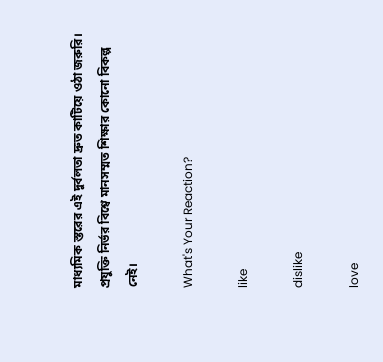মাধ্যমিক স্তরের এই দুর্বলতা দ্রুত কাটিয়ে ওঠা জরুরি। প্রযুক্তি নির্ভর বিশ্বে মানসম্মত শিক্ষার কোনো বিকল্প নেই।

What's Your Reaction?

like

dislike

love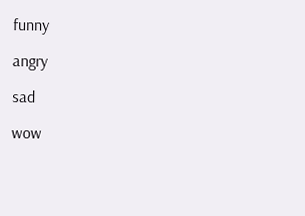funny

angry

sad

wow